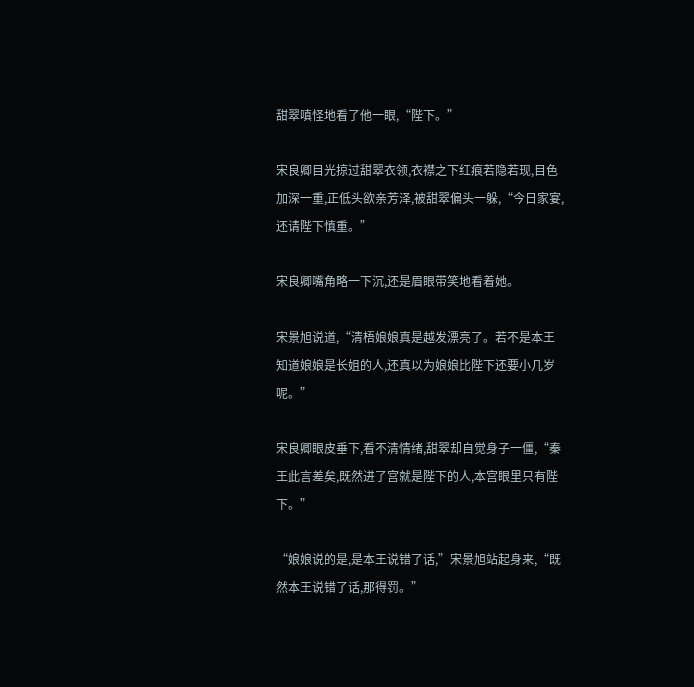甜翠嗔怪地看了他一眼,“陛下。”

宋良卿目光掠过甜翠衣领,衣襟之下红痕若隐若现,目色加深一重,正低头欲亲芳泽,被甜翠偏头一躲,“今日家宴,还请陛下慎重。”

宋良卿嘴角略一下沉,还是眉眼带笑地看着她。

宋景旭说道,“清梧娘娘真是越发漂亮了。若不是本王知道娘娘是长姐的人,还真以为娘娘比陛下还要小几岁呢。”

宋良卿眼皮垂下,看不清情绪,甜翠却自觉身子一僵,“秦王此言差矣,既然进了宫就是陛下的人,本宫眼里只有陛下。”

“娘娘说的是,是本王说错了话,”宋景旭站起身来,“既然本王说错了话,那得罚。”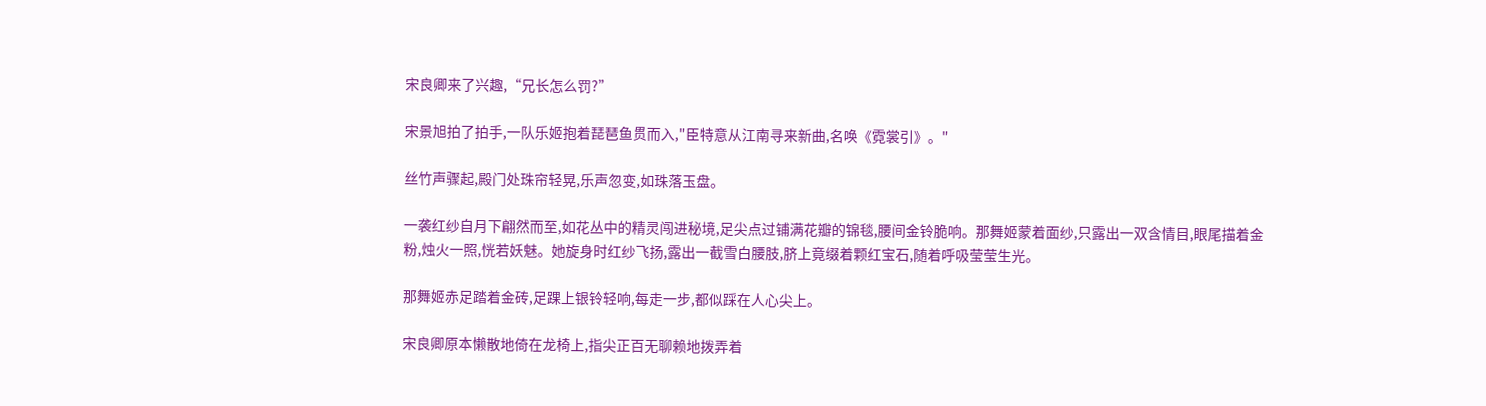宋良卿来了兴趣,“兄长怎么罚?”

宋景旭拍了拍手,一队乐姬抱着琵琶鱼贯而入,"臣特意从江南寻来新曲,名唤《霓裳引》。"

丝竹声骤起,殿门处珠帘轻晃,乐声忽变,如珠落玉盘。

一袭红纱自月下翩然而至,如花丛中的精灵闯进秘境,足尖点过铺满花瓣的锦毯,腰间金铃脆响。那舞姬蒙着面纱,只露出一双含情目,眼尾描着金粉,烛火一照,恍若妖魅。她旋身时红纱飞扬,露出一截雪白腰肢,脐上竟缀着颗红宝石,随着呼吸莹莹生光。

那舞姬赤足踏着金砖,足踝上银铃轻响,每走一步,都似踩在人心尖上。

宋良卿原本懒散地倚在龙椅上,指尖正百无聊赖地拨弄着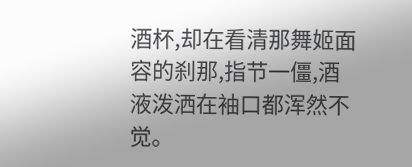酒杯,却在看清那舞姬面容的刹那,指节一僵,酒液泼洒在袖口都浑然不觉。